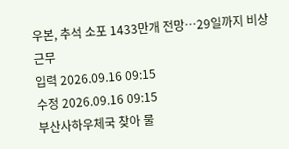우본, 추석 소포 1433만개 전망…29일까지 비상근무
입력 2026.09.16 09:15
수정 2026.09.16 09:15
부산사하우체국 찾아 물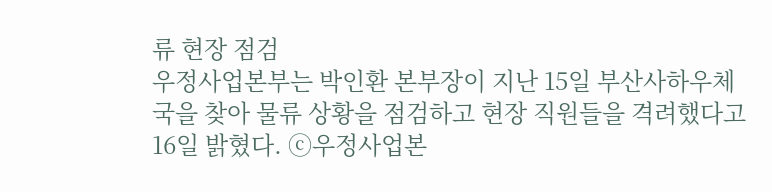류 현장 점검
우정사업본부는 박인환 본부장이 지난 15일 부산사하우체국을 찾아 물류 상황을 점검하고 현장 직원들을 격려했다고 16일 밝혔다. ⓒ우정사업본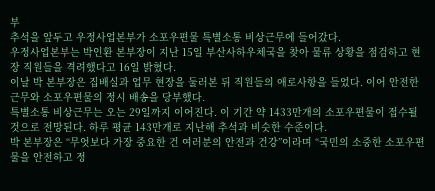부
추석을 앞두고 우정사업본부가 소포우편물 특별소통 비상근무에 들어갔다.
우정사업본부는 박인환 본부장이 지난 15일 부산사하우체국을 찾아 물류 상황을 점검하고 현장 직원들을 격려했다고 16일 밝혔다.
이날 박 본부장은 집배실과 업무 현장을 둘러본 뒤 직원들의 애로사항을 들었다. 이어 안전한 근무와 소포우편물의 정시 배송을 당부했다.
특별소통 비상근무는 오는 29일까지 이어진다. 이 기간 약 1433만개의 소포우편물이 접수될 것으로 전망된다. 하루 평균 143만개로 지난해 추석과 비슷한 수준이다.
박 본부장은 “무엇보다 가장 중요한 건 여러분의 안전과 건강”이라며 “국민의 소중한 소포우편물을 안전하고 정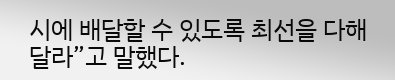시에 배달할 수 있도록 최선을 다해달라”고 말했다.